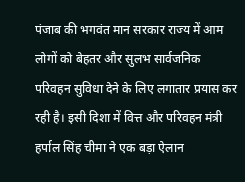पंजाब की भगवंत मान सरकार राज्य में आम लोगों को बेहतर और सुलभ सार्वजनिक परिवहन सुविधा देने के लिए लगातार प्रयास कर रही है। इसी दिशा में वित्त और परिवहन मंत्री हर्पाल सिंह चीमा ने एक बड़ा ऐलान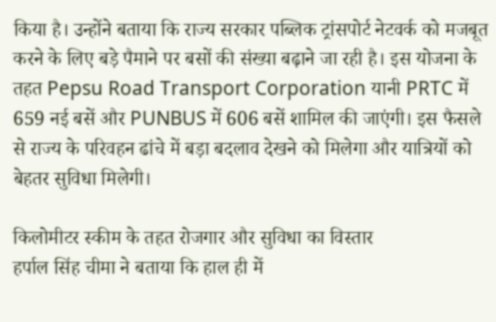किया है। उन्होंने बताया कि राज्य सरकार पब्लिक ट्रांसपोर्ट नेटवर्क को मजबूत करने के लिए बड़े पैमाने पर बसों की संख्या बढ़ाने जा रही है। इस योजना के तहत Pepsu Road Transport Corporation यानी PRTC में 659 नई बसें और PUNBUS में 606 बसें शामिल की जाएंगी। इस फैसले से राज्य के परिवहन ढांचे में बड़ा बदलाव देखने को मिलेगा और यात्रियों को बेहतर सुविधा मिलेगी।

किलोमीटर स्कीम के तहत रोजगार और सुविधा का विस्तार
हर्पाल सिंह चीमा ने बताया कि हाल ही में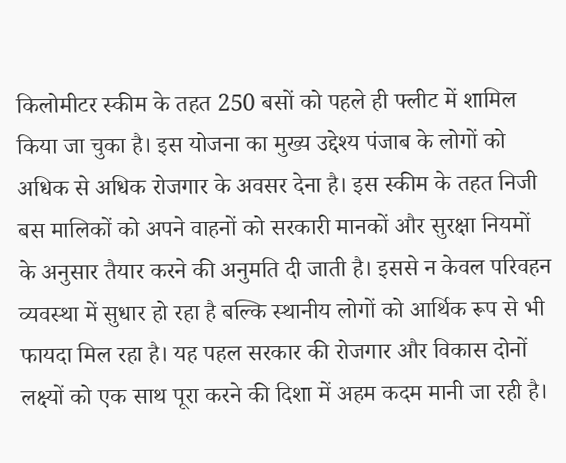किलोमीटर स्कीम के तहत 250 बसों को पहले ही फ्लीट में शामिल किया जा चुका है। इस योजना का मुख्य उद्देश्य पंजाब के लोगों को अधिक से अधिक रोजगार के अवसर देना है। इस स्कीम के तहत निजी बस मालिकों को अपने वाहनों को सरकारी मानकों और सुरक्षा नियमों के अनुसार तैयार करने की अनुमति दी जाती है। इससे न केवल परिवहन व्यवस्था में सुधार हो रहा है बल्कि स्थानीय लोगों को आर्थिक रूप से भी फायदा मिल रहा है। यह पहल सरकार की रोजगार और विकास दोनों लक्ष्यों को एक साथ पूरा करने की दिशा में अहम कदम मानी जा रही है।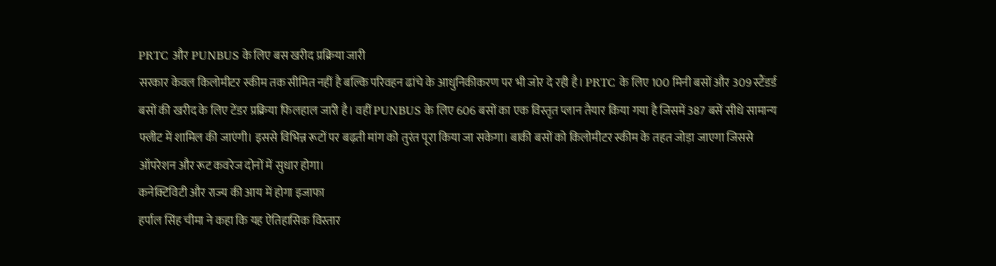PRTC और PUNBUS के लिए बस खरीद प्रक्रिया जारी
सरकार केवल किलोमीटर स्कीम तक सीमित नहीं है बल्कि परिवहन ढांचे के आधुनिकीकरण पर भी जोर दे रही है। PRTC के लिए 100 मिनी बसों और 309 स्टैंडर्ड बसों की खरीद के लिए टेंडर प्रक्रिया फिलहाल जारी है। वहीं PUNBUS के लिए 606 बसों का एक विस्तृत प्लान तैयार किया गया है जिसमें 387 बसें सीधे सामान्य फ्लीट में शामिल की जाएंगी। इससे विभिन्न रूटों पर बढ़ती मांग को तुरंत पूरा किया जा सकेगा। बाकी बसों को किलोमीटर स्कीम के तहत जोड़ा जाएगा जिससे ऑपरेशन और रूट कवरेज दोनों में सुधार होगा।
कनेक्टिविटी और राज्य की आय में होगा इजाफा
हर्पाल सिंह चीमा ने कहा कि यह ऐतिहासिक विस्तार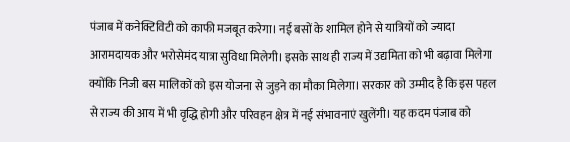पंजाब में कनेक्टिविटी को काफी मजबूत करेगा। नई बसों के शामिल होने से यात्रियों को ज्यादा आरामदायक और भरोसेमंद यात्रा सुविधा मिलेगी। इसके साथ ही राज्य में उद्यमिता को भी बढ़ावा मिलेगा क्योंकि निजी बस मालिकों को इस योजना से जुड़ने का मौका मिलेगा। सरकार को उम्मीद है कि इस पहल से राज्य की आय में भी वृद्धि होगी और परिवहन क्षेत्र में नई संभावनाएं खुलेंगी। यह कदम पंजाब को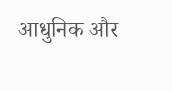आधुनिक और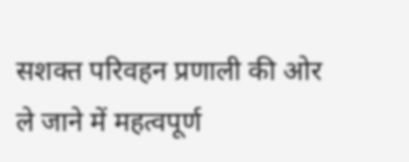सशक्त परिवहन प्रणाली की ओर ले जाने में महत्वपूर्ण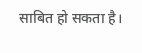साबित हो सकता है।